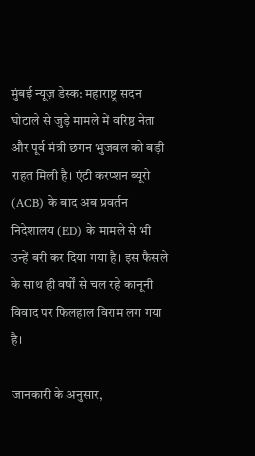मुंबई न्यूज़ डेस्क: महाराष्ट्र सदन घोटाले से जुड़े मामले में वरिष्ठ नेता और पूर्व मंत्री छगन भुजबल को बड़ी राहत मिली है। एंटी करप्शन ब्यूरो (ACB) के बाद अब प्रवर्तन निदेशालय (ED) के मामले से भी उन्हें बरी कर दिया गया है। इस फैसले के साथ ही वर्षों से चल रहे कानूनी विवाद पर फिलहाल विराम लग गया है।

जानकारी के अनुसार,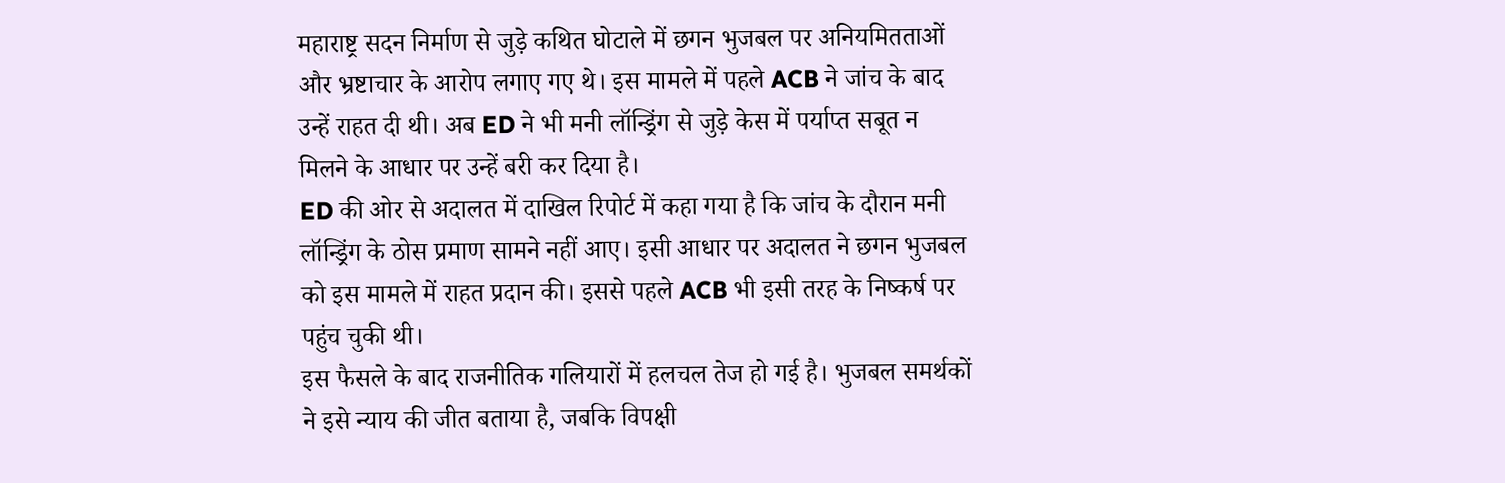महाराष्ट्र सदन निर्माण से जुड़े कथित घोटाले में छगन भुजबल पर अनियमितताओं और भ्रष्टाचार के आरोप लगाए गए थे। इस मामले में पहले ACB ने जांच के बाद उन्हें राहत दी थी। अब ED ने भी मनी लॉन्ड्रिंग से जुड़े केस में पर्याप्त सबूत न मिलने के आधार पर उन्हें बरी कर दिया है।
ED की ओर से अदालत में दाखिल रिपोर्ट में कहा गया है कि जांच के दौरान मनी लॉन्ड्रिंग के ठोस प्रमाण सामने नहीं आए। इसी आधार पर अदालत ने छगन भुजबल को इस मामले में राहत प्रदान की। इससे पहले ACB भी इसी तरह के निष्कर्ष पर पहुंच चुकी थी।
इस फैसले के बाद राजनीतिक गलियारों में हलचल तेज हो गई है। भुजबल समर्थकों ने इसे न्याय की जीत बताया है, जबकि विपक्षी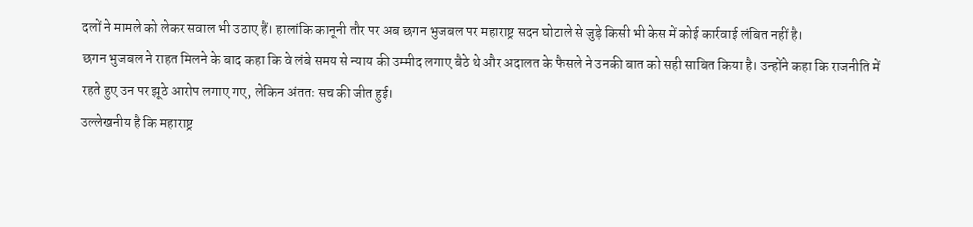दलों ने मामले को लेकर सवाल भी उठाए हैं। हालांकि कानूनी तौर पर अब छगन भुजबल पर महाराष्ट्र सदन घोटाले से जुड़े किसी भी केस में कोई कार्रवाई लंबित नहीं है।
छगन भुजबल ने राहत मिलने के बाद कहा कि वे लंबे समय से न्याय की उम्मीद लगाए बैठे थे और अदालत के फैसले ने उनकी बात को सही साबित किया है। उन्होंने कहा कि राजनीति में रहते हुए उन पर झूठे आरोप लगाए गए, लेकिन अंततः सच की जीत हुई।
उल्लेखनीय है कि महाराष्ट्र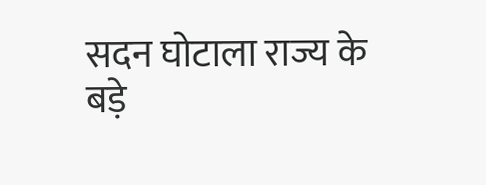सदन घोटाला राज्य के बड़े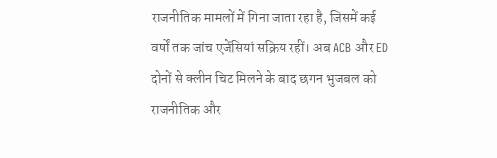राजनीतिक मामलों में गिना जाता रहा है, जिसमें कई वर्षों तक जांच एजेंसियां सक्रिय रहीं। अब ACB और ED दोनों से क्लीन चिट मिलने के बाद छगन भुजबल को राजनीतिक और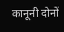कानूनी दोनों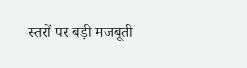स्तरों पर बड़ी मजबूती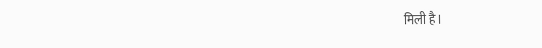मिली है।